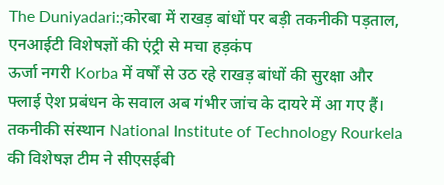The Duniyadari:;कोरबा में राखड़ बांधों पर बड़ी तकनीकी पड़ताल, एनआईटी विशेषज्ञों की एंट्री से मचा हड़कंप
ऊर्जा नगरी Korba में वर्षों से उठ रहे राखड़ बांधों की सुरक्षा और फ्लाई ऐश प्रबंधन के सवाल अब गंभीर जांच के दायरे में आ गए हैं। तकनीकी संस्थान National Institute of Technology Rourkela की विशेषज्ञ टीम ने सीएसईबी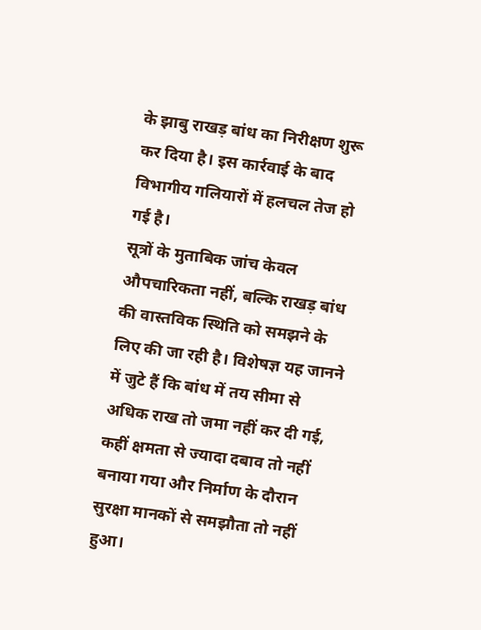के झाबु राखड़ बांध का निरीक्षण शुरू कर दिया है। इस कार्रवाई के बाद विभागीय गलियारों में हलचल तेज हो गई है।
सूत्रों के मुताबिक जांच केवल औपचारिकता नहीं, बल्कि राखड़ बांध की वास्तविक स्थिति को समझने के लिए की जा रही है। विशेषज्ञ यह जानने में जुटे हैं कि बांध में तय सीमा से अधिक राख तो जमा नहीं कर दी गई, कहीं क्षमता से ज्यादा दबाव तो नहीं बनाया गया और निर्माण के दौरान सुरक्षा मानकों से समझौता तो नहीं हुआ।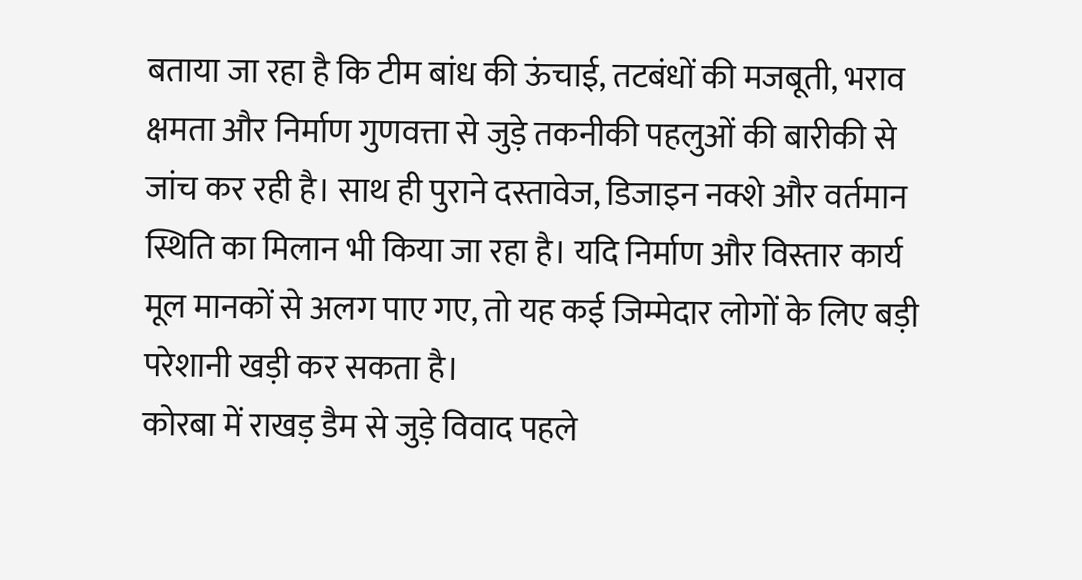बताया जा रहा है कि टीम बांध की ऊंचाई, तटबंधों की मजबूती, भराव क्षमता और निर्माण गुणवत्ता से जुड़े तकनीकी पहलुओं की बारीकी से जांच कर रही है। साथ ही पुराने दस्तावेज, डिजाइन नक्शे और वर्तमान स्थिति का मिलान भी किया जा रहा है। यदि निर्माण और विस्तार कार्य मूल मानकों से अलग पाए गए, तो यह कई जिम्मेदार लोगों के लिए बड़ी परेशानी खड़ी कर सकता है।
कोरबा में राखड़ डैम से जुड़े विवाद पहले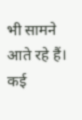भी सामने आते रहे हैं। कई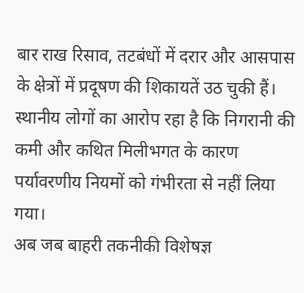बार राख रिसाव, तटबंधों में दरार और आसपास के क्षेत्रों में प्रदूषण की शिकायतें उठ चुकी हैं। स्थानीय लोगों का आरोप रहा है कि निगरानी की कमी और कथित मिलीभगत के कारण पर्यावरणीय नियमों को गंभीरता से नहीं लिया गया।
अब जब बाहरी तकनीकी विशेषज्ञ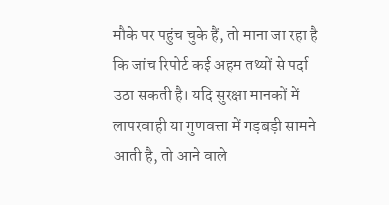मौके पर पहुंच चुके हैं, तो माना जा रहा है कि जांच रिपोर्ट कई अहम तथ्यों से पर्दा उठा सकती है। यदि सुरक्षा मानकों में लापरवाही या गुणवत्ता में गड़बड़ी सामने आती है, तो आने वाले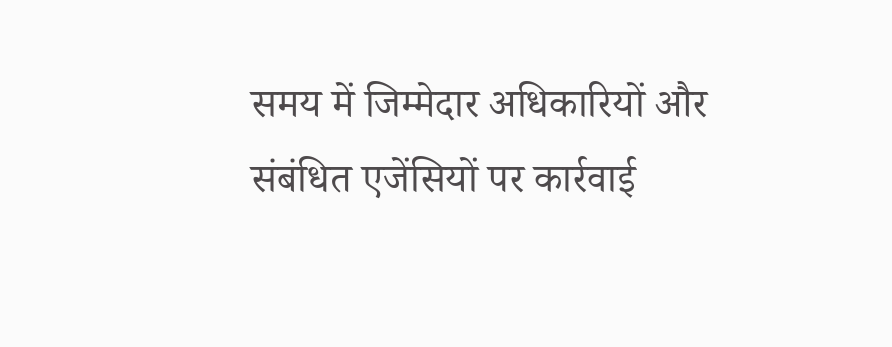समय में जिम्मेदार अधिकारियों और संबंधित एजेंसियों पर कार्रवाई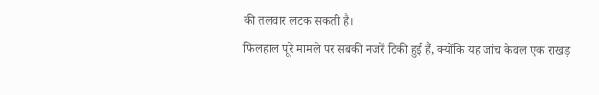की तलवार लटक सकती है।
फिलहाल पूरे मामले पर सबकी नजरें टिकी हुई हैं, क्योंकि यह जांच केवल एक राखड़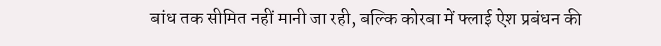बांध तक सीमित नहीं मानी जा रही, बल्कि कोरबा में फ्लाई ऐश प्रबंधन की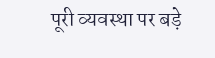पूरी व्यवस्था पर बड़े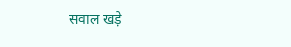सवाल खड़े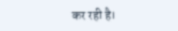कर रही है।